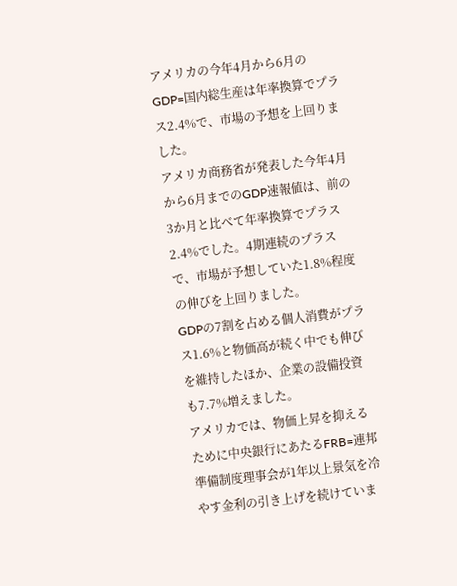アメリカの今年4月から6月のGDP=国内総生産は年率換算でプラス2.4%で、市場の予想を上回りました。
アメリカ商務省が発表した今年4月から6月までのGDP速報値は、前の3か月と比べて年率換算でプラス2.4%でした。4期連続のプラスで、市場が予想していた1.8%程度の伸びを上回りました。
GDPの7割を占める個人消費がプラス1.6%と物価高が続く中でも伸びを維持したほか、企業の設備投資も7.7%増えました。
アメリカでは、物価上昇を抑えるために中央銀行にあたるFRB=連邦準備制度理事会が1年以上景気を冷やす金利の引き上げを続けていま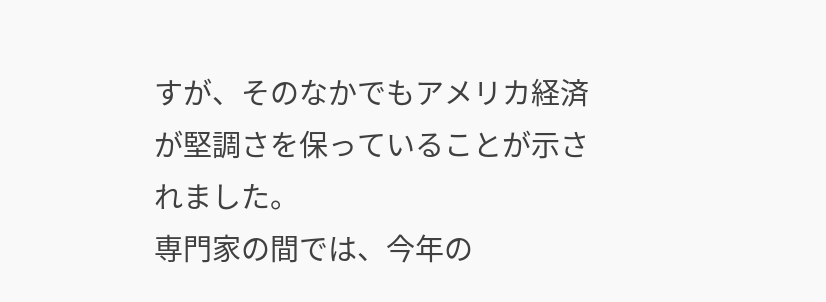すが、そのなかでもアメリカ経済が堅調さを保っていることが示されました。
専門家の間では、今年の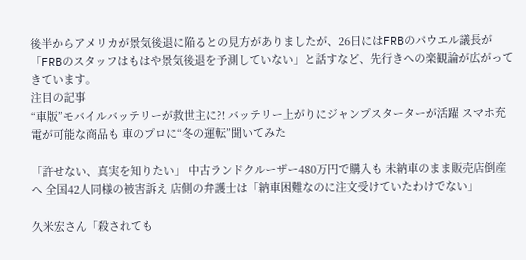後半からアメリカが景気後退に陥るとの見方がありましたが、26日にはFRBのパウエル議長が「FRBのスタッフはもはや景気後退を予測していない」と話すなど、先行きへの楽観論が広がってきています。
注目の記事
“車版”モバイルバッテリーが救世主に?! バッテリー上がりにジャンプスターターが活躍 スマホ充電が可能な商品も 車のプロに“冬の運転”聞いてみた

「許せない、真実を知りたい」 中古ランドクルーザー480万円で購入も 未納車のまま販売店倒産へ 全国42人同様の被害訴え 店側の弁護士は「納車困難なのに注文受けていたわけでない」

久米宏さん「殺されても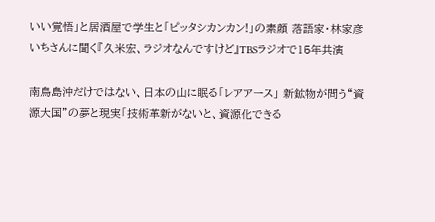いい覚悟」と居酒屋で学生と「ピッタシカンカン!」の素顔 落語家・林家彦いちさんに聞く『久米宏、ラジオなんですけど』TBSラジオで15年共演

南鳥島沖だけではない、日本の山に眠る「レアアース」 新鉱物が問う“資源大国”の夢と現実「技術革新がないと、資源化できる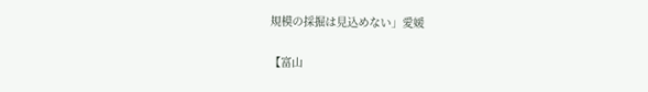規模の採掘は見込めない」愛媛

【富山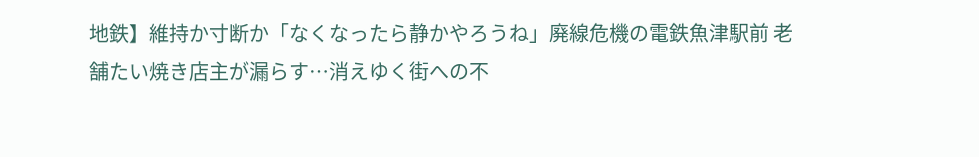地鉄】維持か寸断か「なくなったら静かやろうね」廃線危機の電鉄魚津駅前 老舗たい焼き店主が漏らす…消えゆく街への不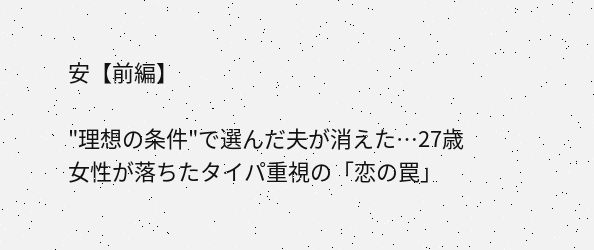安【前編】

"理想の条件"で選んだ夫が消えた…27歳女性が落ちたタイパ重視の「恋の罠」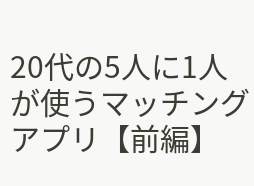20代の5人に1人が使うマッチングアプリ【前編】